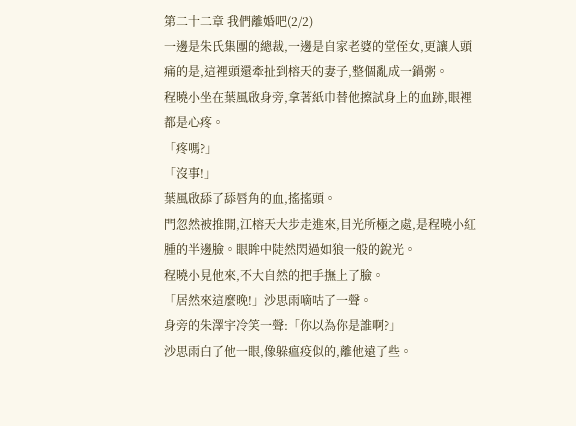第二十二章 我們離婚吧(2/2)
一邊是朱氏集團的總裁,一邊是自家老婆的堂侄女,更讓人頭痛的是,這裡頭還牽扯到榕天的妻子,整個亂成一鍋粥。
程曉小坐在葉風啟身旁,拿著紙巾替他擦試身上的血跡,眼裡都是心疼。
「疼嗎?」
「沒事!」
葉風啟舔了舔唇角的血,搖搖頭。
門忽然被推開,江榕天大步走進來,目光所極之處,是程曉小紅腫的半邊臉。眼眸中陡然閃過如狼一般的銳光。
程曉小見他來,不大自然的把手撫上了臉。
「居然來這麼晚!」沙思雨嘀咕了一聲。
身旁的朱澤宇冷笑一聲:「你以為你是誰啊?」
沙思雨白了他一眼,像躲瘟疫似的,離他遠了些。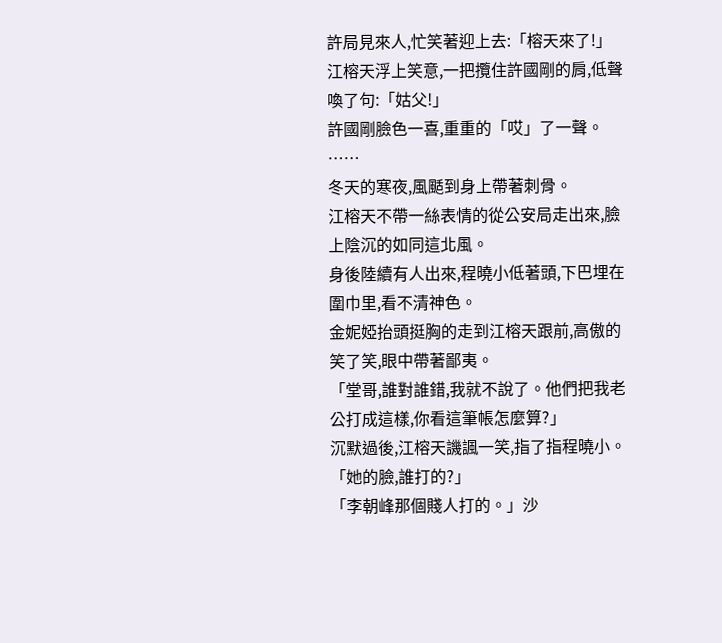許局見來人,忙笑著迎上去:「榕天來了!」
江榕天浮上笑意,一把攬住許國剛的肩,低聲喚了句:「姑父!」
許國剛臉色一喜,重重的「哎」了一聲。
……
冬天的寒夜,風颳到身上帶著刺骨。
江榕天不帶一絲表情的從公安局走出來,臉上陰沉的如同這北風。
身後陸續有人出來,程曉小低著頭,下巴埋在圍巾里,看不清神色。
金妮婭抬頭挺胸的走到江榕天跟前,高傲的笑了笑,眼中帶著鄙夷。
「堂哥,誰對誰錯,我就不說了。他們把我老公打成這樣,你看這筆帳怎麼算?」
沉默過後,江榕天譏諷一笑,指了指程曉小。
「她的臉,誰打的?」
「李朝峰那個賤人打的。」沙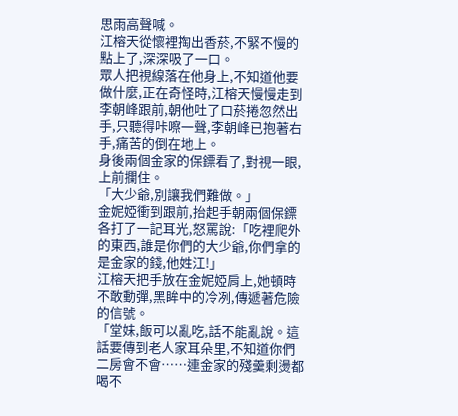思雨高聲喊。
江榕天從懷裡掏出香菸,不緊不慢的點上了,深深吸了一口。
眾人把視線落在他身上,不知道他要做什麼,正在奇怪時,江榕天慢慢走到李朝峰跟前,朝他吐了口菸捲忽然出手,只聽得咔嚓一聲,李朝峰已抱著右手,痛苦的倒在地上。
身後兩個金家的保鏢看了,對視一眼,上前攔住。
「大少爺,別讓我們難做。」
金妮婭衝到跟前,抬起手朝兩個保鏢各打了一記耳光,怒罵說:「吃裡爬外的東西,誰是你們的大少爺,你們拿的是金家的錢,他姓江!」
江榕天把手放在金妮婭肩上,她頓時不敢動彈,黑眸中的冷冽,傳遞著危險的信號。
「堂妹,飯可以亂吃,話不能亂說。這話要傳到老人家耳朵里,不知道你們二房會不會……連金家的殘羹剩燙都喝不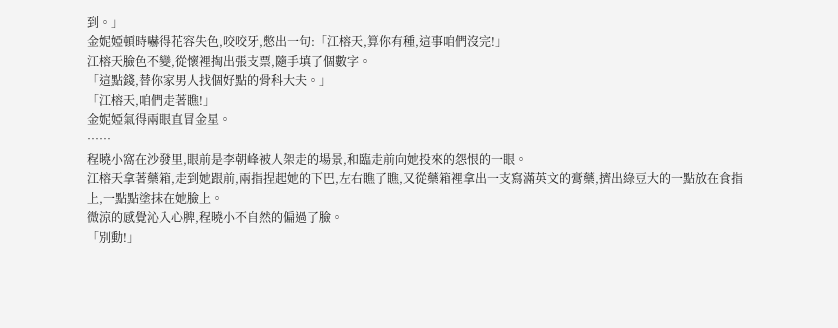到。」
金妮婭頓時嚇得花容失色,咬咬牙,憋出一句:「江榕天,算你有種,這事咱們沒完!」
江榕天臉色不變,從懷裡掏出張支票,隨手填了個數字。
「這點錢,替你家男人找個好點的骨科大夫。」
「江榕天,咱們走著瞧!」
金妮婭氣得兩眼直冒金星。
……
程曉小窩在沙發里,眼前是李朝峰被人架走的場景,和臨走前向她投來的怨恨的一眼。
江榕天拿著藥箱,走到她跟前,兩指捏起她的下巴,左右瞧了瞧,又從藥箱裡拿出一支寫滿英文的膏藥,擠出綠豆大的一點放在食指上,一點點塗抹在她臉上。
微涼的感覺沁入心脾,程曉小不自然的偏過了臉。
「別動!」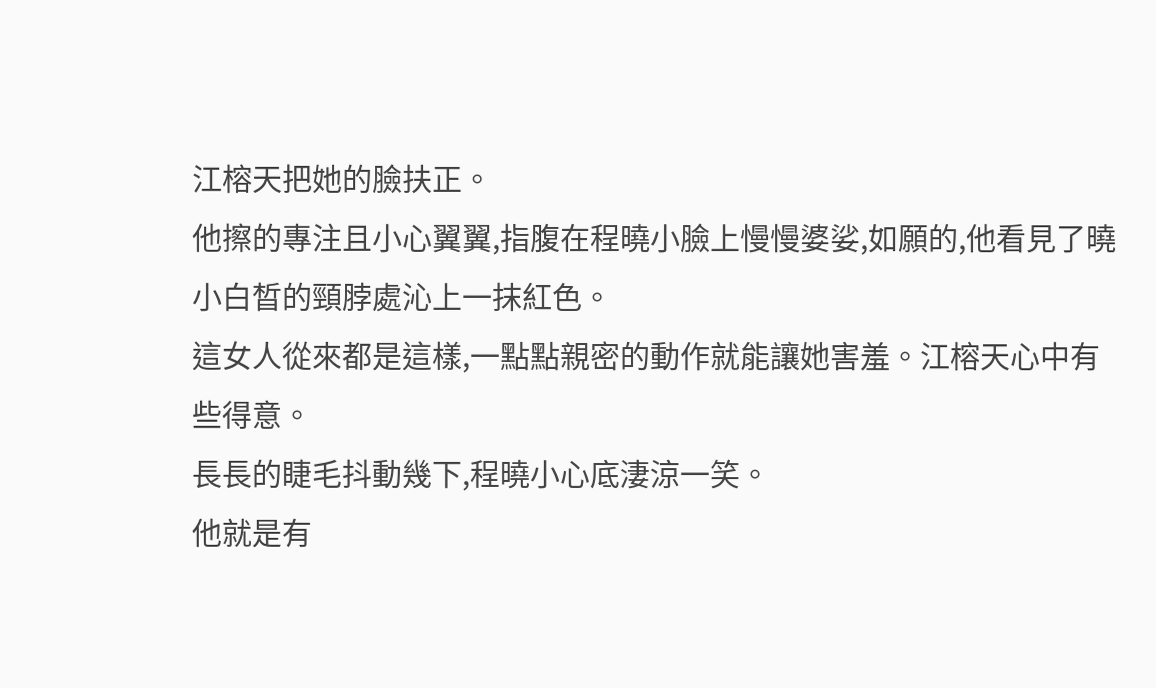江榕天把她的臉扶正。
他擦的專注且小心翼翼,指腹在程曉小臉上慢慢婆娑,如願的,他看見了曉小白晳的頸脖處沁上一抹紅色。
這女人從來都是這樣,一點點親密的動作就能讓她害羞。江榕天心中有些得意。
長長的睫毛抖動幾下,程曉小心底淒涼一笑。
他就是有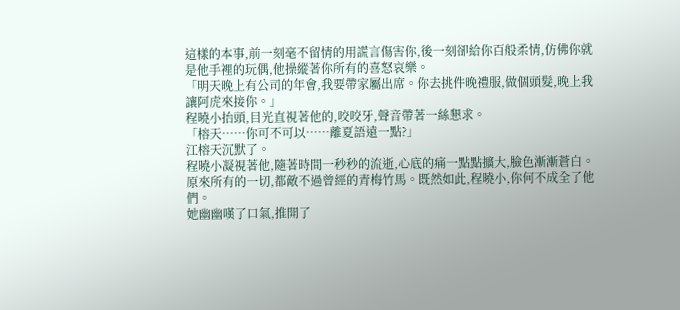這樣的本事,前一刻毫不留情的用謊言傷害你,後一刻卻給你百般柔情,仿佛你就是他手裡的玩偶,他操縱著你所有的喜怒哀樂。
「明天晚上有公司的年會,我要帶家屬出席。你去挑件晚禮服,做個頭髮,晚上我讓阿虎來接你。」
程曉小抬頭,目光直視著他的,咬咬牙,聲音帶著一絲懇求。
「榕天……你可不可以……離夏語遠一點?」
江榕天沉默了。
程曉小凝視著他,隨著時間一秒秒的流逝,心底的痛一點點擴大,臉色漸漸蒼白。
原來所有的一切,都敵不過曾經的青梅竹馬。既然如此,程曉小,你何不成全了他們。
她幽幽嘆了口氣,推開了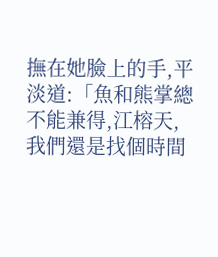撫在她臉上的手,平淡道:「魚和熊掌總不能兼得,江榕天,我們還是找個時間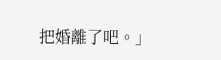把婚離了吧。」